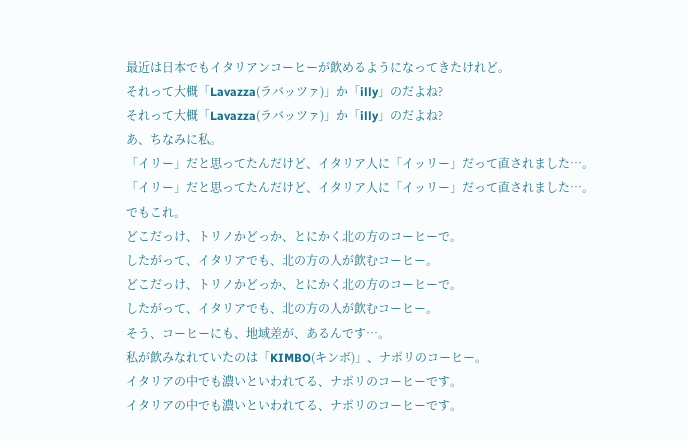最近は日本でもイタリアンコーヒーが飲めるようになってきたけれど。
それって大概「Lavazza(ラバッツァ)」か「illy」のだよね?
それって大概「Lavazza(ラバッツァ)」か「illy」のだよね?
あ、ちなみに私。
「イリー」だと思ってたんだけど、イタリア人に「イッリー」だって直されました…。
「イリー」だと思ってたんだけど、イタリア人に「イッリー」だって直されました…。
でもこれ。
どこだっけ、トリノかどっか、とにかく北の方のコーヒーで。
したがって、イタリアでも、北の方の人が飲むコーヒー。
どこだっけ、トリノかどっか、とにかく北の方のコーヒーで。
したがって、イタリアでも、北の方の人が飲むコーヒー。
そう、コーヒーにも、地域差が、あるんです…。
私が飲みなれていたのは「KIMBO(キンボ)」、ナポリのコーヒー。
イタリアの中でも濃いといわれてる、ナポリのコーヒーです。
イタリアの中でも濃いといわれてる、ナポリのコーヒーです。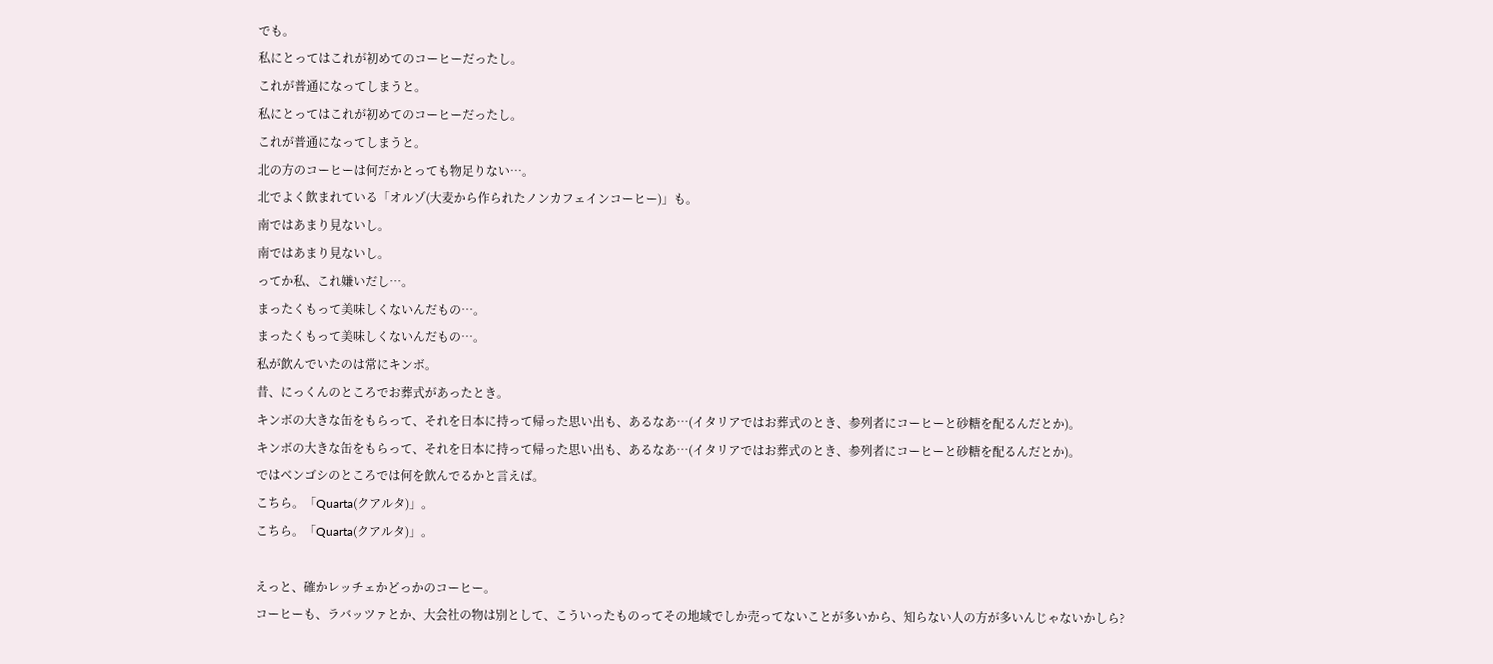でも。
私にとってはこれが初めてのコーヒーだったし。
これが普通になってしまうと。
私にとってはこれが初めてのコーヒーだったし。
これが普通になってしまうと。
北の方のコーヒーは何だかとっても物足りない…。
北でよく飲まれている「オルゾ(大麦から作られたノンカフェインコーヒー)」も。
南ではあまり見ないし。
南ではあまり見ないし。
ってか私、これ嫌いだし…。
まったくもって美味しくないんだもの…。
まったくもって美味しくないんだもの…。
私が飲んでいたのは常にキンボ。
昔、にっくんのところでお葬式があったとき。
キンボの大きな缶をもらって、それを日本に持って帰った思い出も、あるなあ…(イタリアではお葬式のとき、参列者にコーヒーと砂糖を配るんだとか)。
キンボの大きな缶をもらって、それを日本に持って帰った思い出も、あるなあ…(イタリアではお葬式のとき、参列者にコーヒーと砂糖を配るんだとか)。
ではベンゴシのところでは何を飲んでるかと言えば。
こちら。「Quarta(クアルタ)」。
こちら。「Quarta(クアルタ)」。

えっと、確かレッチェかどっかのコーヒー。
コーヒーも、ラバッツァとか、大会社の物は別として、こういったものってその地域でしか売ってないことが多いから、知らない人の方が多いんじゃないかしら?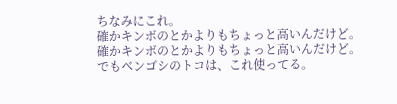ちなみにこれ。
確かキンボのとかよりもちょっと高いんだけど。
確かキンボのとかよりもちょっと高いんだけど。
でもベンゴシのトコは、これ使ってる。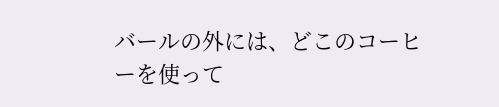バールの外には、どこのコーヒーを使って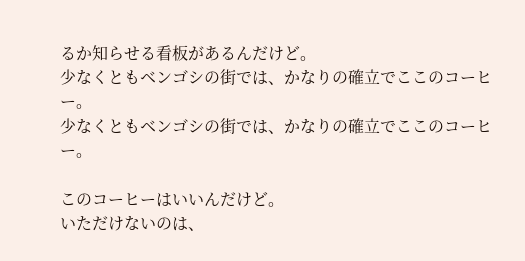るか知らせる看板があるんだけど。
少なくともベンゴシの街では、かなりの確立でここのコーヒー。
少なくともベンゴシの街では、かなりの確立でここのコーヒー。

このコーヒーはいいんだけど。
いただけないのは、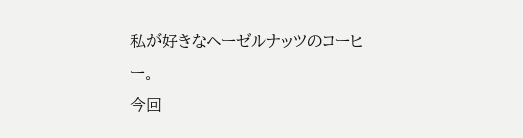私が好きなヘーゼルナッツのコーヒー。
今回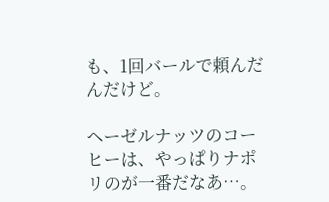も、1回バールで頼んだんだけど。

ヘーゼルナッツのコーヒーは、やっぱりナポリのが一番だなあ…。